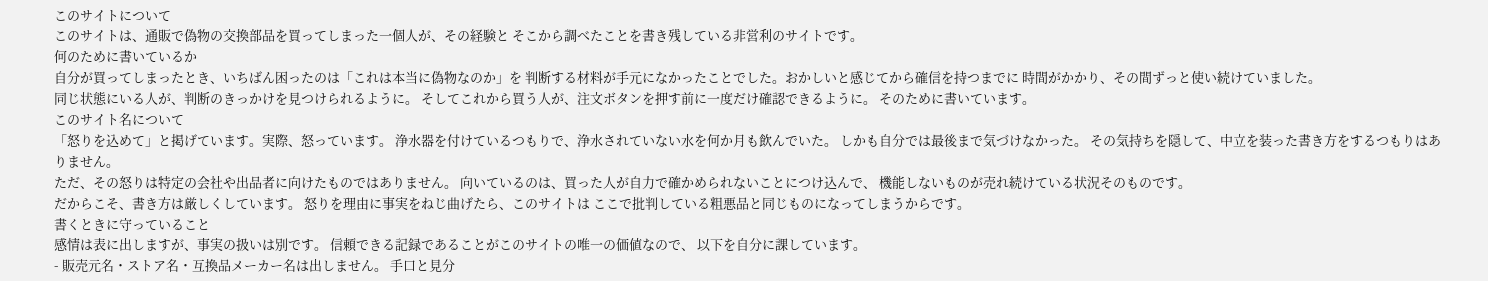このサイトについて
このサイトは、通販で偽物の交換部品を買ってしまった一個人が、その経験と そこから調べたことを書き残している非営利のサイトです。
何のために書いているか
自分が買ってしまったとき、いちばん困ったのは「これは本当に偽物なのか」を 判断する材料が手元になかったことでした。おかしいと感じてから確信を持つまでに 時間がかかり、その間ずっと使い続けていました。
同じ状態にいる人が、判断のきっかけを見つけられるように。 そしてこれから買う人が、注文ボタンを押す前に一度だけ確認できるように。 そのために書いています。
このサイト名について
「怒りを込めて」と掲げています。実際、怒っています。 浄水器を付けているつもりで、浄水されていない水を何か月も飲んでいた。 しかも自分では最後まで気づけなかった。 その気持ちを隠して、中立を装った書き方をするつもりはありません。
ただ、その怒りは特定の会社や出品者に向けたものではありません。 向いているのは、買った人が自力で確かめられないことにつけ込んで、 機能しないものが売れ続けている状況そのものです。
だからこそ、書き方は厳しくしています。 怒りを理由に事実をねじ曲げたら、このサイトは ここで批判している粗悪品と同じものになってしまうからです。
書くときに守っていること
感情は表に出しますが、事実の扱いは別です。 信頼できる記録であることがこのサイトの唯一の価値なので、 以下を自分に課しています。
- 販売元名・ストア名・互換品メーカー名は出しません。 手口と見分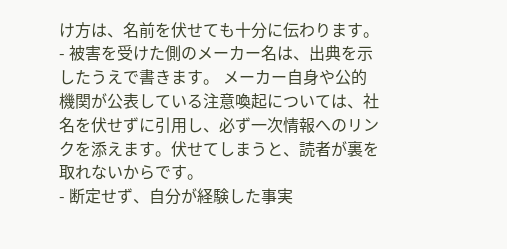け方は、名前を伏せても十分に伝わります。
- 被害を受けた側のメーカー名は、出典を示したうえで書きます。 メーカー自身や公的機関が公表している注意喚起については、社名を伏せずに引用し、必ず一次情報へのリンクを添えます。伏せてしまうと、読者が裏を取れないからです。
- 断定せず、自分が経験した事実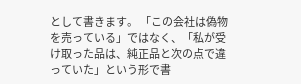として書きます。 「この会社は偽物を売っている」ではなく、「私が受け取った品は、純正品と次の点で違っていた」という形で書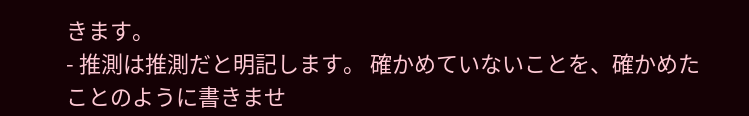きます。
- 推測は推測だと明記します。 確かめていないことを、確かめたことのように書きませ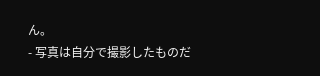ん。
- 写真は自分で撮影したものだ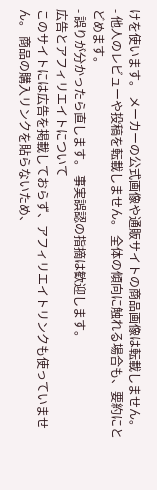けを使います。 メーカーの公式画像や通販サイトの商品画像は転載しません。
- 他人のレビューや投稿を転載しません。 全体の傾向に触れる場合も、要約にとどめます。
- 誤りが分かったら直します。 事実誤認の指摘は歓迎します。
広告とアフィリエイトについて
このサイトには広告を掲載しておらず、アフィリエイトリンクも使っていません。 商品の購入リンクを貼らないため、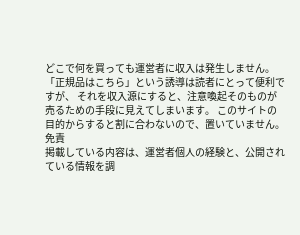どこで何を買っても運営者に収入は発生しません。
「正規品はこちら」という誘導は読者にとって便利ですが、 それを収入源にすると、注意喚起そのものが売るための手段に見えてしまいます。 このサイトの目的からすると割に合わないので、置いていません。
免責
掲載している内容は、運営者個人の経験と、公開されている情報を調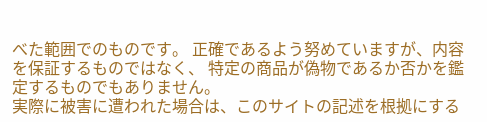べた範囲でのものです。 正確であるよう努めていますが、内容を保証するものではなく、 特定の商品が偽物であるか否かを鑑定するものでもありません。
実際に被害に遭われた場合は、このサイトの記述を根拠にする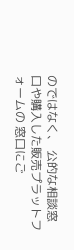のではなく、 公的な相談窓口や購入した販売プラットフォームの 窓口にご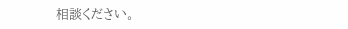相談ください。